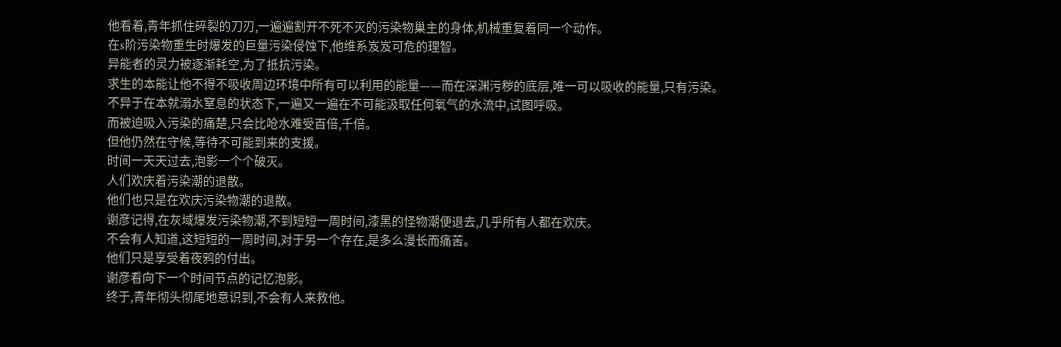他看着,青年抓住碎裂的刀刃,一遍遍割开不死不灭的污染物巢主的身体,机械重复着同一个动作。
在s阶污染物重生时爆发的巨量污染侵蚀下,他维系岌岌可危的理智。
异能者的灵力被逐渐耗空,为了抵抗污染。
求生的本能让他不得不吸收周边环境中所有可以利用的能量——而在深渊污秽的底层,唯一可以吸收的能量,只有污染。
不异于在本就溺水窒息的状态下,一遍又一遍在不可能汲取任何氧气的水流中,试图呼吸。
而被迫吸入污染的痛楚,只会比呛水难受百倍,千倍。
但他仍然在守候,等待不可能到来的支援。
时间一天天过去,泡影一个个破灭。
人们欢庆着污染潮的退散。
他们也只是在欢庆污染物潮的退散。
谢彦记得,在灰域爆发污染物潮,不到短短一周时间,漆黑的怪物潮便退去,几乎所有人都在欢庆。
不会有人知道,这短短的一周时间,对于另一个存在,是多么漫长而痛苦。
他们只是享受着夜鸦的付出。
谢彦看向下一个时间节点的记忆泡影。
终于,青年彻头彻尾地意识到,不会有人来救他。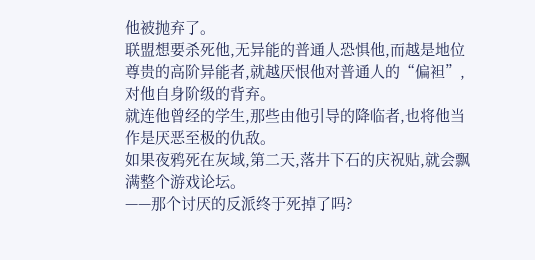他被抛弃了。
联盟想要杀死他,无异能的普通人恐惧他,而越是地位尊贵的高阶异能者,就越厌恨他对普通人的“偏袒”,对他自身阶级的背弃。
就连他曾经的学生,那些由他引导的降临者,也将他当作是厌恶至极的仇敌。
如果夜鸦死在灰域,第二天,落井下石的庆祝贴,就会飘满整个游戏论坛。
——那个讨厌的反派终于死掉了吗?